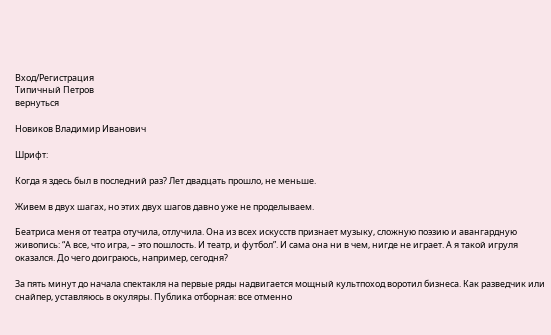Вход/Регистрация
Типичный Петров
вернуться

Новиков Владимир Иванович

Шрифт:

Когда я здесь был в последний раз? Лет двадцать прошло, не меньше.

Живем в двух шагах, но этих двух шагов давно уже не проделываем.

Беатриса меня от театра отучила, отлучила. Она из всех искусств признает музыку, сложную поэзию и авангардную живопись: “А все, что игра, – это пошлость. И театр, и футбол”. И сама она ни в чем, нигде не играет. А я такой игруля оказался. До чего доиграюсь, например, сегодня?

За пять минут до начала спектакля на первые ряды надвигается мощный культпоход воротил бизнеса. Как разведчик или снайпер, уставляюсь в окуляры. Публика отборная: все отменно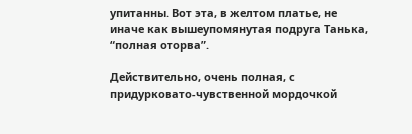упитанны. Вот эта, в желтом платье, не иначе как вышеупомянутая подруга Танька, “полная оторва”.

Действительно, очень полная, с придурковато-чувственной мордочкой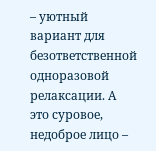– уютный вариант для безответственной одноразовой релаксации. А это суровое, недоброе лицо –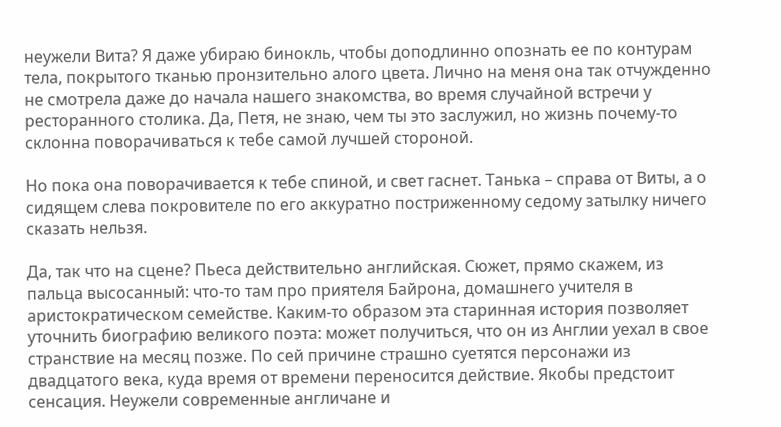неужели Вита? Я даже убираю бинокль, чтобы доподлинно опознать ее по контурам тела, покрытого тканью пронзительно алого цвета. Лично на меня она так отчужденно не смотрела даже до начала нашего знакомства, во время случайной встречи у ресторанного столика. Да, Петя, не знаю, чем ты это заслужил, но жизнь почему-то склонна поворачиваться к тебе самой лучшей стороной.

Но пока она поворачивается к тебе спиной, и свет гаснет. Танька – справа от Виты, а о сидящем слева покровителе по его аккуратно постриженному седому затылку ничего сказать нельзя.

Да, так что на сцене? Пьеса действительно английская. Сюжет, прямо скажем, из пальца высосанный: что-то там про приятеля Байрона, домашнего учителя в аристократическом семействе. Каким-то образом эта старинная история позволяет уточнить биографию великого поэта: может получиться, что он из Англии уехал в свое странствие на месяц позже. По сей причине страшно суетятся персонажи из двадцатого века, куда время от времени переносится действие. Якобы предстоит сенсация. Неужели современные англичане и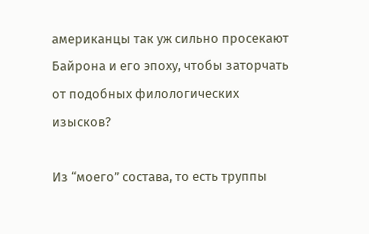американцы так уж сильно просекают Байрона и его эпоху, чтобы заторчать от подобных филологических изысков?

Из “моего” состава, то есть труппы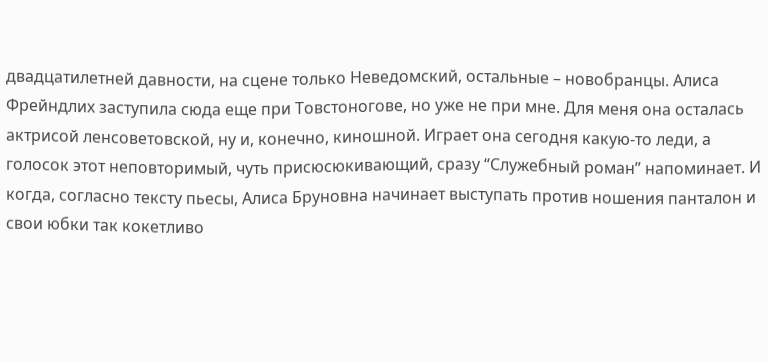двадцатилетней давности, на сцене только Неведомский, остальные – новобранцы. Алиса Фрейндлих заступила сюда еще при Товстоногове, но уже не при мне. Для меня она осталась актрисой ленсоветовской, ну и, конечно, киношной. Играет она сегодня какую-то леди, а голосок этот неповторимый, чуть присюсюкивающий, сразу “Служебный роман” напоминает. И когда, согласно тексту пьесы, Алиса Бруновна начинает выступать против ношения панталон и свои юбки так кокетливо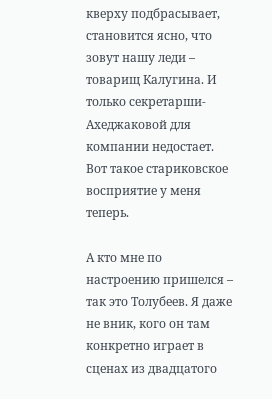кверху подбрасывает, становится ясно, что зовут нашу леди – товарищ Калугина. И только секретарши-Ахеджаковой для компании недостает. Вот такое стариковское восприятие у меня теперь.

А кто мне по настроению пришелся – так это Толубеев. Я даже не вник, кого он там конкретно играет в сценах из двадцатого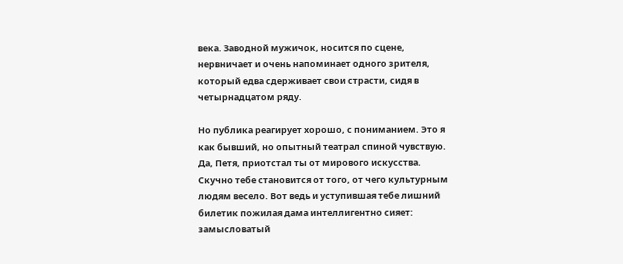века. Заводной мужичок, носится по сцене, нервничает и очень напоминает одного зрителя, который едва сдерживает свои страсти, сидя в четырнадцатом ряду.

Но публика реагирует хорошо, с пониманием. Это я как бывший, но опытный театрал спиной чувствую. Да, Петя, приотстал ты от мирового искусства. Скучно тебе становится от того, от чего культурным людям весело. Вот ведь и уступившая тебе лишний билетик пожилая дама интеллигентно сияет: замысловатый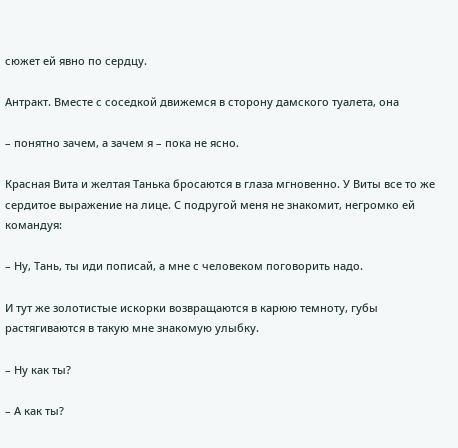сюжет ей явно по сердцу.

Антракт. Вместе с соседкой движемся в сторону дамского туалета, она

– понятно зачем, а зачем я – пока не ясно.

Красная Вита и желтая Танька бросаются в глаза мгновенно. У Виты все то же сердитое выражение на лице. С подругой меня не знакомит, негромко ей командуя:

– Ну, Тань, ты иди пописай, а мне с человеком поговорить надо.

И тут же золотистые искорки возвращаются в карюю темноту, губы растягиваются в такую мне знакомую улыбку.

– Ну как ты?

– А как ты?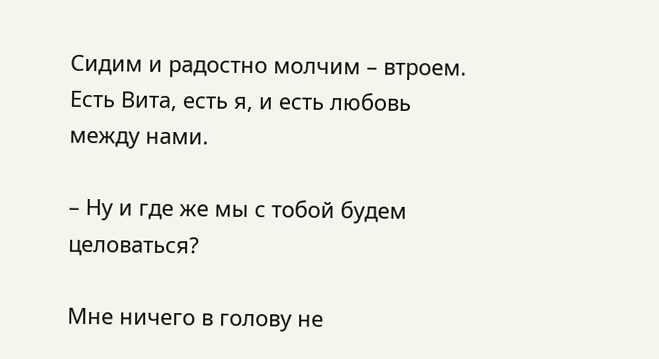Сидим и радостно молчим – втроем. Есть Вита, есть я, и есть любовь между нами.

– Ну и где же мы с тобой будем целоваться?

Мне ничего в голову не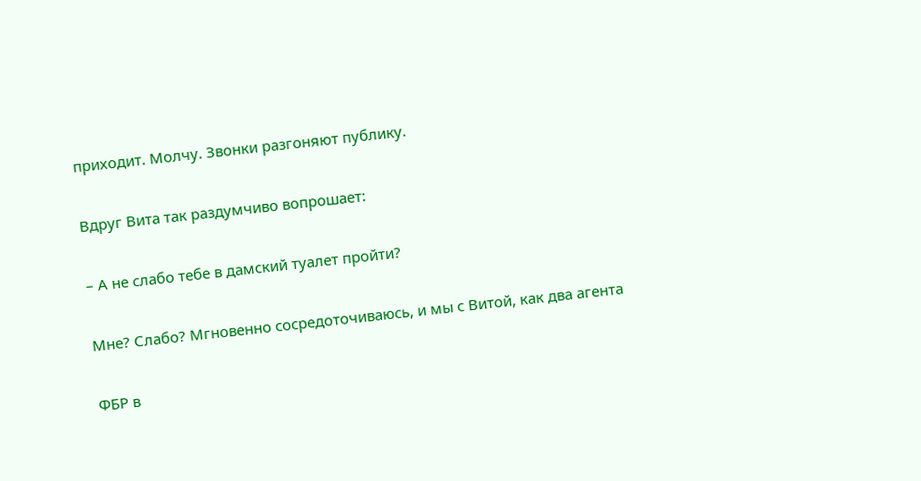приходит. Молчу. Звонки разгоняют публику.

Вдруг Вита так раздумчиво вопрошает:

– А не слабо тебе в дамский туалет пройти?

Мне? Слабо? Мгновенно сосредоточиваюсь, и мы с Витой, как два агента

ФБР в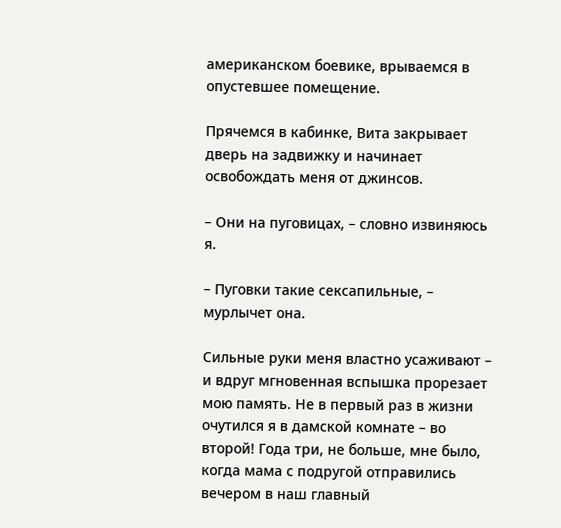американском боевике, врываемся в опустевшее помещение.

Прячемся в кабинке, Вита закрывает дверь на задвижку и начинает освобождать меня от джинсов.

– Они на пуговицах, – словно извиняюсь я.

– Пуговки такие сексапильные, – мурлычет она.

Сильные руки меня властно усаживают – и вдруг мгновенная вспышка прорезает мою память. Не в первый раз в жизни очутился я в дамской комнате – во второй! Года три, не больше, мне было, когда мама с подругой отправились вечером в наш главный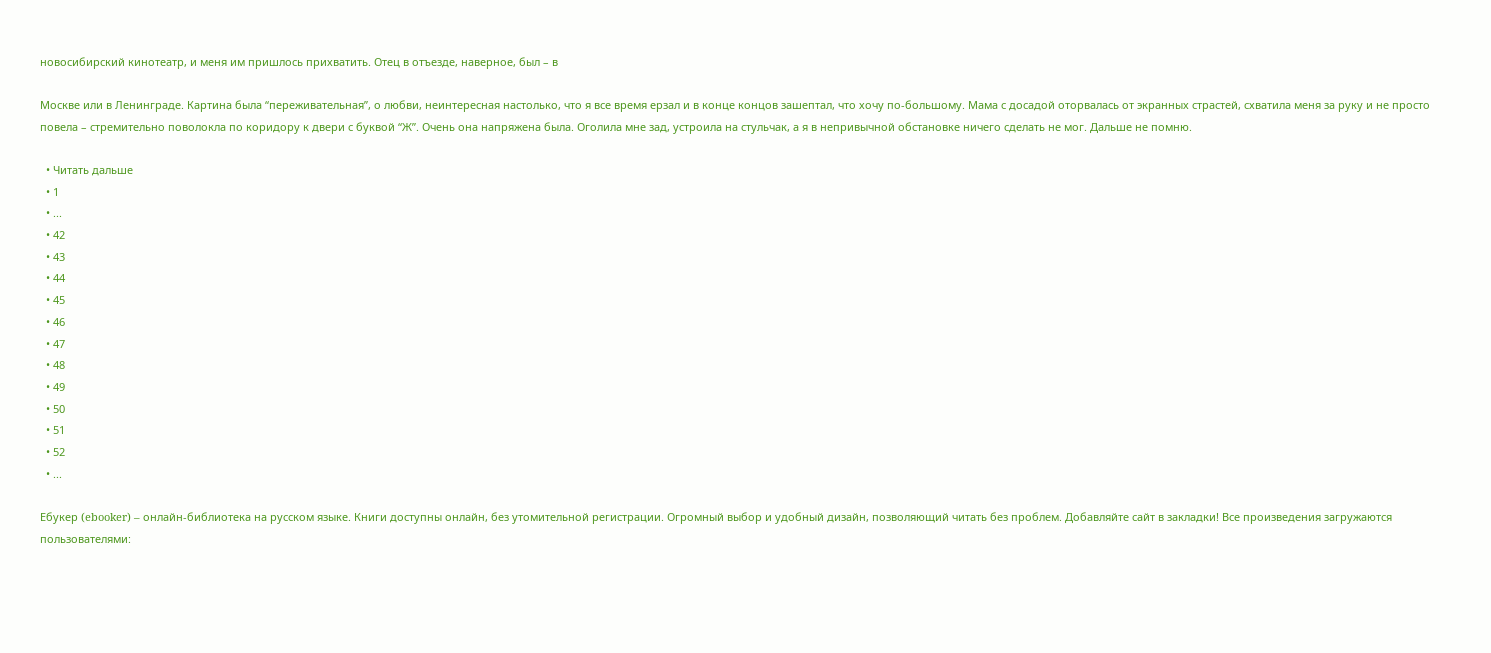новосибирский кинотеатр, и меня им пришлось прихватить. Отец в отъезде, наверное, был – в

Москве или в Ленинграде. Картина была “переживательная”, о любви, неинтересная настолько, что я все время ерзал и в конце концов зашептал, что хочу по-большому. Мама с досадой оторвалась от экранных страстей, схватила меня за руку и не просто повела – стремительно поволокла по коридору к двери с буквой “Ж”. Очень она напряжена была. Оголила мне зад, устроила на стульчак, а я в непривычной обстановке ничего сделать не мог. Дальше не помню.

  • Читать дальше
  • 1
  • ...
  • 42
  • 43
  • 44
  • 45
  • 46
  • 47
  • 48
  • 49
  • 50
  • 51
  • 52
  • ...

Ебукер (ebooker) – онлайн-библиотека на русском языке. Книги доступны онлайн, без утомительной регистрации. Огромный выбор и удобный дизайн, позволяющий читать без проблем. Добавляйте сайт в закладки! Все произведения загружаются пользователями: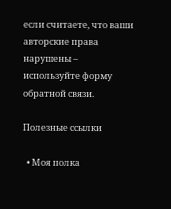если считаете, что ваши авторские права нарушены – используйте форму обратной связи.

Полезные ссылки

  • Моя полка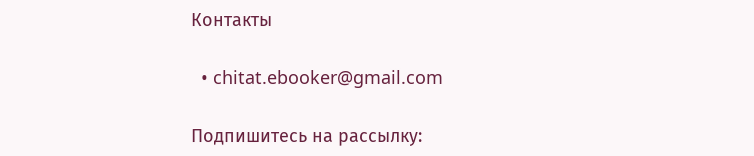Контакты

  • chitat.ebooker@gmail.com

Подпишитесь на рассылку: